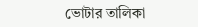ভোটার তালিকা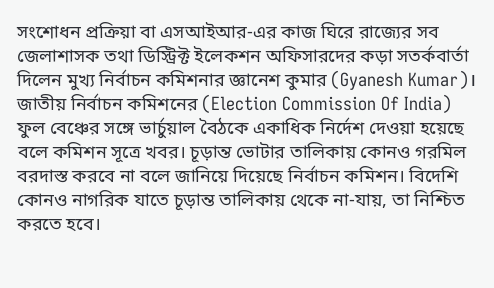সংশোধন প্রক্রিয়া বা এসআইআর-এর কাজ ঘিরে রাজ্যের সব জেলাশাসক তথা ডিস্ট্রিক্ট ইলেকশন অফিসারদের কড়া সতর্কবার্তা দিলেন মুখ্য নির্বাচন কমিশনার জ্ঞানেশ কুমার (Gyanesh Kumar)। জাতীয় নির্বাচন কমিশনের (Election Commission Of India) ফুল বেঞ্চের সঙ্গে ভার্চুয়াল বৈঠকে একাধিক নির্দেশ দেওয়া হয়েছে বলে কমিশন সূত্রে খবর। চূড়ান্ত ভোটার তালিকায় কোনও গরমিল বরদাস্ত করবে না বলে জানিয়ে দিয়েছে নির্বাচন কমিশন। বিদেশি কোনও নাগরিক যাতে চূড়ান্ত তালিকায় থেকে না-যায়, তা নিশ্চিত করতে হবে।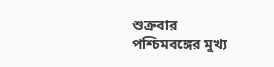শুক্রবার পশ্চিমবঙ্গের মুখ্য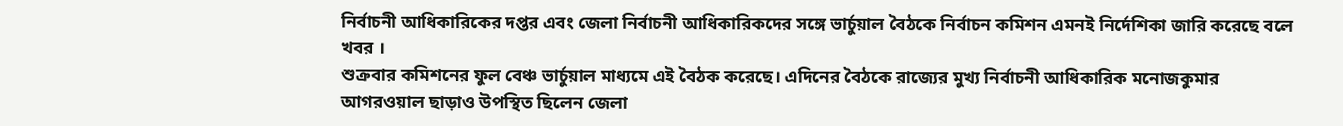নির্বাচনী আধিকারিকের দপ্তর এবং জেলা নির্বাচনী আধিকারিকদের সঙ্গে ভার্চুয়াল বৈঠকে নির্বাচন কমিশন এমনই নির্দেশিকা জারি করেছে বলে খবর ।
শুক্রবার কমিশনের ফুল বেঞ্চ ভার্চুয়াল মাধ্যমে এই বৈঠক করেছে। এদিনের বৈঠকে রাজ্যের মুখ্য নির্বাচনী আধিকারিক মনোজকুমার আগরওয়াল ছাড়াও উপস্থিত ছিলেন জেলা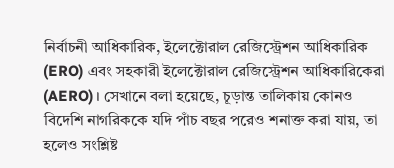নির্বাচনী আধিকারিক, ইলেক্টোরাল রেজিস্ট্রেশন আধিকারিক (ERO) এবং সহকারী ইলেক্টোরাল রেজিস্ট্রেশন আধিকারিকেরা (AERO)। সেখানে বলা হয়েছে, চূড়ান্ত তালিকায় কোনও বিদেশি নাগরিককে যদি পাঁচ বছর পরেও শনাক্ত করা যায়, তা হলেও সংশ্লিষ্ট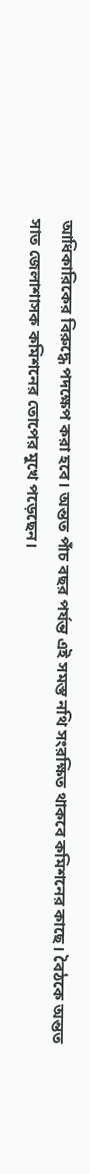আধিকারিকের বিরুদ্ধে পদক্ষেপ করা হবে। অন্তত পাঁচ বছর পর্যন্ত এই সমস্ত নথি সংরক্ষিত থাকবে কমিশনের কাছে। বৈঠকে অন্তত সাত জেলাশাসক কমিশনের তোপের মুখে পড়েছেন।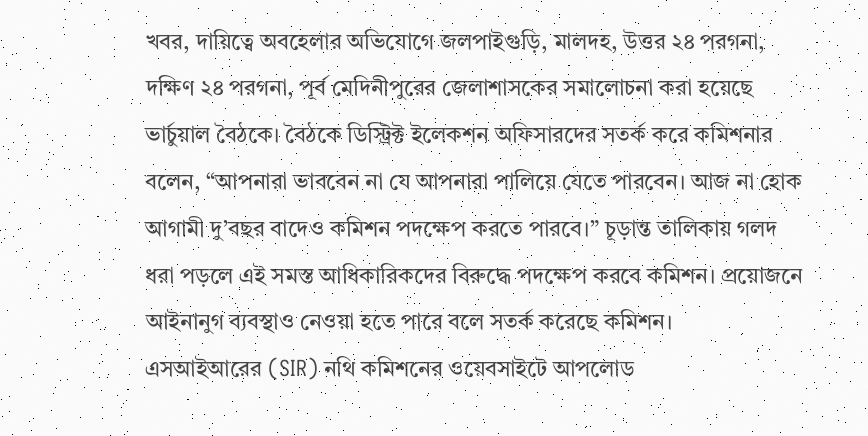খবর, দায়িত্বে অবহেলার অভিযোগে জলপাইগুড়ি, মালদহ, উত্তর ২৪ পরগনা, দক্ষিণ ২৪ পরগনা, পূর্ব মেদিনীপুরের জেলাশাসকের সমালোচনা করা হয়েছে ভার্চুয়াল বৈঠকে। বৈঠকে ডিস্ট্রিক্ট ইলেকশন অফিসারদের সতর্ক করে কমিশনার বলেন, “আপনারা ভাববেন না যে আপনারা পালিয়ে যেতে পারবেন। আজ না হোক আগামী দু’বছর বাদেও কমিশন পদক্ষেপ করতে পারবে।” চূড়ান্ত তালিকায় গলদ ধরা পড়লে এই সমস্ত আধিকারিকদের বিরুদ্ধে পদক্ষেপ করবে কমিশন। প্রয়োজনে আইনানুগ ব্যবস্থাও নেওয়া হতে পারে বলে সতর্ক করেছে কমিশন।
এসআইআরের (SIR) নথি কমিশনের ওয়েবসাইটে আপলোড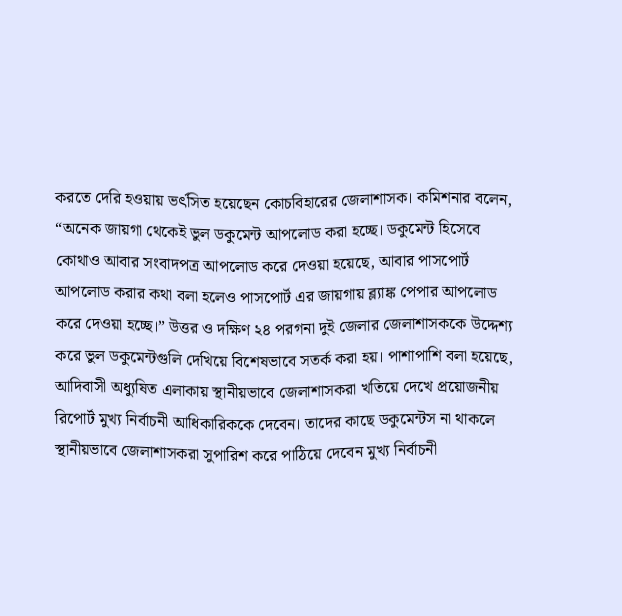করতে দেরি হওয়ায় ভর্ৎসিত হয়েছেন কোচবিহারের জেলাশাসক। কমিশনার বলেন, “অনেক জায়গা থেকেই ভুল ডকুমেন্ট আপলোড করা হচ্ছে। ডকুমেন্ট হিসেবে কোথাও আবার সংবাদপত্র আপলোড করে দেওয়া হয়েছে, আবার পাসপোর্ট আপলোড করার কথা বলা হলেও পাসপোর্ট এর জায়গায় ব্ল্যাঙ্ক পেপার আপলোড করে দেওয়া হচ্ছে।” উত্তর ও দক্ষিণ ২৪ পরগনা দুই জেলার জেলাশাসককে উদ্দেশ্য করে ভুল ডকুমেন্টগুলি দেখিয়ে বিশেষভাবে সতর্ক করা হয়। পাশাপাশি বলা হয়েছে, আদিবাসী অধ্যুষিত এলাকায় স্থানীয়ভাবে জেলাশাসকরা খতিয়ে দেখে প্রয়োজনীয় রিপোর্ট মুখ্য নির্বাচনী আধিকারিককে দেবেন। তাদের কাছে ডকুমেন্টস না থাকলে স্থানীয়ভাবে জেলাশাসকরা সুপারিশ করে পাঠিয়ে দেবেন মুখ্য নির্বাচনী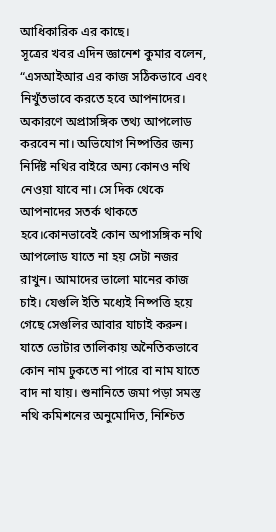আধিকারিক এর কাছে।
সূত্রের খবর এদিন জ্ঞানেশ কুমার বলেন, “এসআইআর এর কাজ সঠিকভাবে এবং নিখুঁতভাবে করতে হবে আপনাদের। অকারণে অপ্রাসঙ্গিক তথ্য আপলোড করবেন না। অভিযোগ নিষ্পত্তির জন্য নির্দিষ্ট নথির বাইরে অন্য কোনও নথি নেওয়া যাবে না। সে দিক থেকে আপনাদের সতর্ক থাকতে হবে।কোনভাবেই কোন অপাসঙ্গিক নথি আপলোড যাতে না হয় সেটা নজর রাখুন। আমাদের ভালো মানের কাজ চাই। যেগুলি ইতি মধ্যেই নিষ্পত্তি হয়ে গেছে সেগুলির আবার যাচাই করুন। যাতে ভোটার তালিকায় অনৈতিকভাবে কোন নাম ঢুকতে না পারে বা নাম যাতে বাদ না যায়। শুনানিতে জমা পড়া সমস্ত নথি কমিশনের অনুমোদিত, নিশ্চিত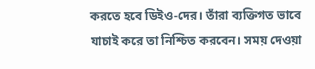করতে হবে ডিইও-দের। তাঁরা ব্যক্তিগত ভাবে যাচাই করে তা নিশ্চিত করবেন। সময় দেওয়া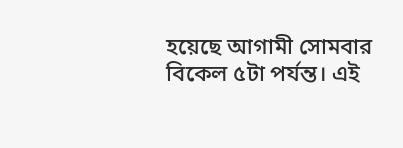হয়েছে আগামী সোমবার বিকেল ৫টা পর্যন্ত। এই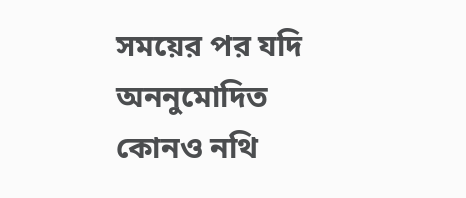সময়ের পর যদি অননুমোদিত কোনও নথি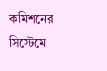কমিশনের সিস্টেমে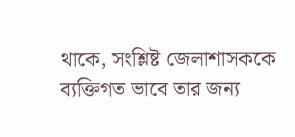থাকে, সংশ্লিষ্ট জেলাশাসককে ব্যক্তিগত ভাবে তার জন্য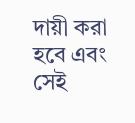দায়ী করা হবে এবং সেই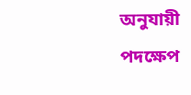অনুযায়ী পদক্ষেপ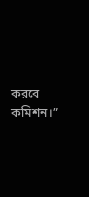করবে কমিশন।”